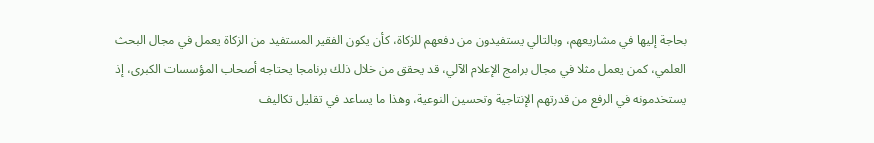بحاجة إليها في مشاريعهم، وبالتالي يستفيدون من دفعهم للزكاة، كأن يكون الفقير المستفيد من الزكاة يعمل في مجال البحث العلمي، كمن يعمل مثلا في مجال برامج الإعلام الآلي، قد يحقق من خلال ذلك برنامجا يحتاجه أصحاب المؤسسات الكبرى، إذ يستخدمونه في الرفع من قدرتهم الإنتاجية وتحسين النوعية، وهذا ما يساعد في تقليل تكاليف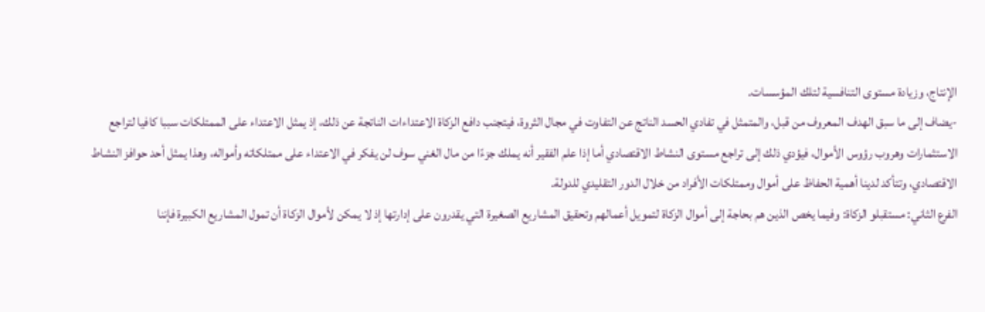الإنتاج، وزيادة مستوى التنافسية لتلك المؤسسات.
-يضاف إلى ما سبق الهدف المعروف من قبل، والمتمثل في تفادي الحسد الناتج عن التفاوت في مجال الثروة، فيتجنب دافع الزكاة الاعتداءات الناتجة عن ذلك، إذ يمثل الاعتداء على الممتلكات سببا كافيا لتراجع الاستثمارات وهروب رؤوس الأموال، فيؤدي ذلك إلى تراجع مستوى النشاط الاقتصادي أما إذا علم الفقير أنه يملك جزءًا من مال الغني سوف لن يفكر في الاعتداء على ممتلكاته وأمواله، وهذا يمثل أحد حوافز النشاط الاقتصادي، وتتأكد لدينا أهمية الحفاظ على أموال وممتلكات الأفراد من خلال الدور التقليدي للدولة.
الفرع الثاني: مستقبلو الزكاة: وفيما يخص الذين هم بحاجة إلى أموال الزكاة لتمويل أعمالهم وتحقيق المشاريع الصغيرة التي يقدرون على إدارتها إذ لا يمكن لأموال الزكاة أن تمول المشاريع الكبيرة فإننا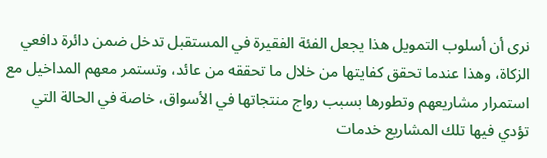نرى أن أسلوب التمويل هذا يجعل الفئة الفقيرة في المستقبل تدخل ضمن دائرة دافعي الزكاة، وهذا عندما تحقق كفايتها من خلال ما تحققه من عائد، وتستمر معهم المداخيل مع استمرار مشاريعهم وتطورها بسبب رواج منتجاتها في الأسواق، خاصة في الحالة التي تؤدي فيها تلك المشاريع خدمات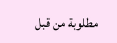مطلوبة من قبل